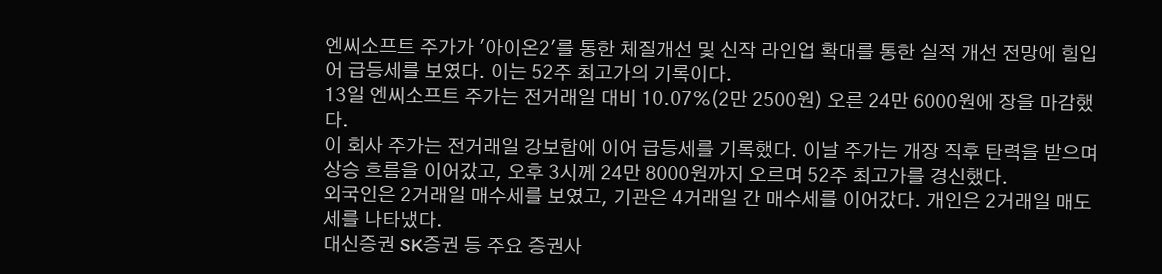엔씨소프트 주가가 '아이온2'를 통한 체질개선 및 신작 라인업 확대를 통한 실적 개선 전망에 힘입어 급등세를 보였다. 이는 52주 최고가의 기록이다.
13일 엔씨소프트 주가는 전거래일 대비 10.07%(2만 2500원) 오른 24만 6000원에 장을 마감했다.
이 회사 주가는 전거래일 강보합에 이어 급등세를 기록했다. 이날 주가는 개장 직후 탄력을 받으며 상승 흐름을 이어갔고, 오후 3시께 24만 8000원까지 오르며 52주 최고가를 경신했다.
외국인은 2거래일 매수세를 보였고, 기관은 4거래일 간 매수세를 이어갔다. 개인은 2거래일 매도세를 나타냈다.
대신증권 SK증권 등 주요 증권사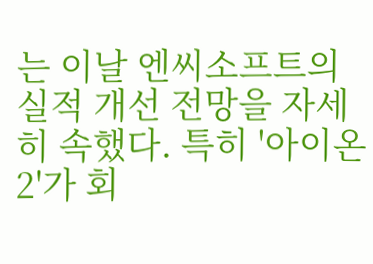는 이날 엔씨소프트의 실적 개선 전망을 자세히 속했다. 특히 '아이온2'가 회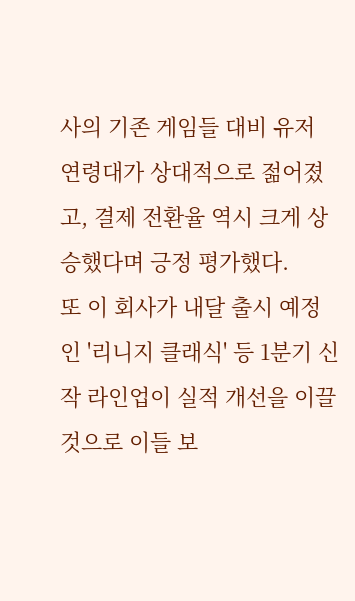사의 기존 게임들 대비 유저 연령대가 상대적으로 젊어졌고, 결제 전환율 역시 크게 상승했다며 긍정 평가했다.
또 이 회사가 내달 출시 예정인 '리니지 클래식' 등 1분기 신작 라인업이 실적 개선을 이끌 것으로 이들 보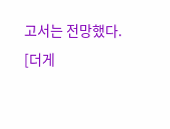고서는 전망했다.
[더게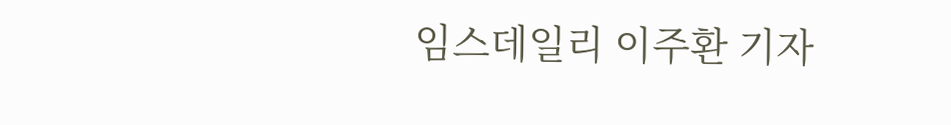임스데일리 이주환 기자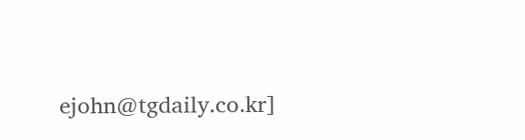ejohn@tgdaily.co.kr]